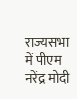राज्यसभा में पीएम नरेंद्र मोदी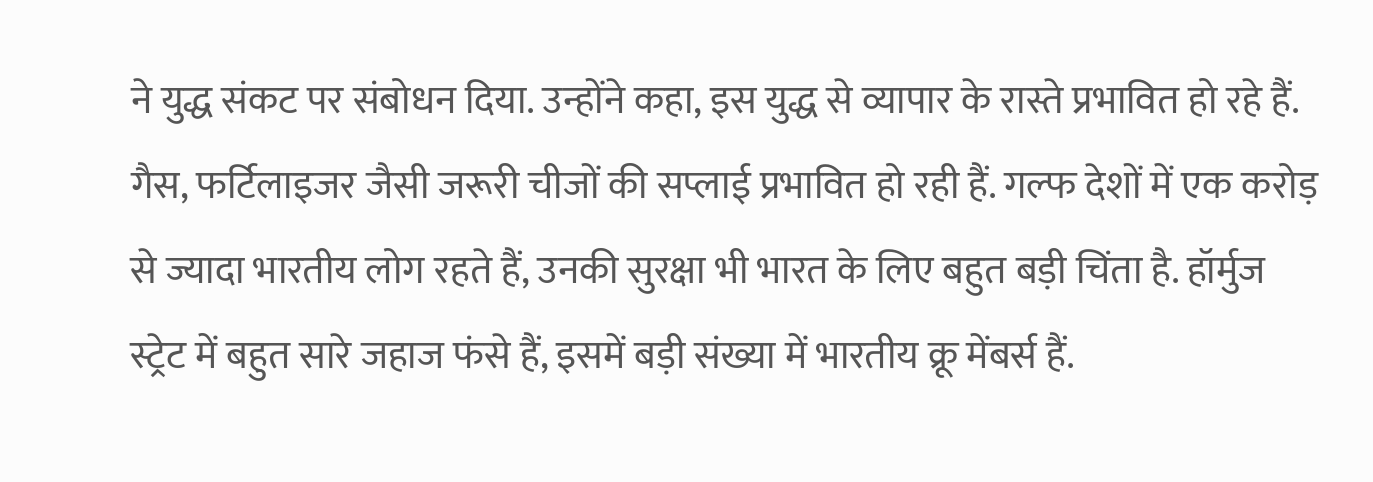ने युद्ध संकट पर संबोधन दिया. उन्होंने कहा, इस युद्ध से व्यापार के रास्ते प्रभावित हो रहे हैं. गैस, फर्टिलाइजर जैसी जरूरी चीजों की सप्लाई प्रभावित हो रही हैं. गल्फ देशों में एक करोड़ से ज्यादा भारतीय लोग रहते हैं, उनकी सुरक्षा भी भारत के लिए बहुत बड़ी चिंता है. हॉर्मुज स्ट्रेट में बहुत सारे जहाज फंसे हैं, इसमें बड़ी संख्या में भारतीय क्रू मेंबर्स हैं.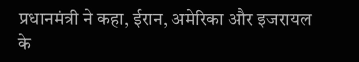प्रधानमंत्री ने कहा, ईरान, अमेरिका और इजरायल के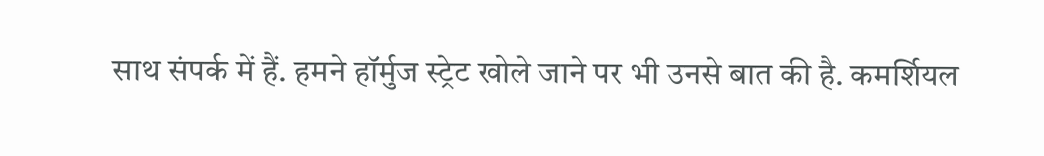साथ संपर्क में हैं. हमने हॉर्मुज स्ट्रेट खोले जाने पर भी उनसे बात की है. कमर्शियल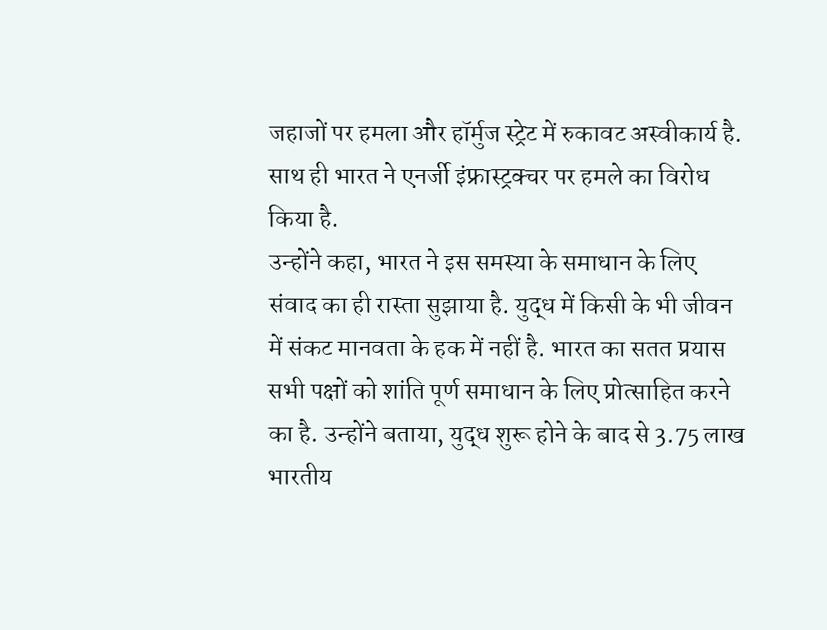जहाजों पर हमला और हॉर्मुज स्ट्रेट में रुकावट अस्वीकार्य है. साथ ही भारत ने एनर्जी इंफ्रास्ट्रक्चर पर हमले का विरोध किया है.
उन्होंने कहा, भारत ने इस समस्या के समाधान के लिए संवाद का ही रास्ता सुझाया है. युद्ध में किसी के भी जीवन में संकट मानवता के हक में नहीं है. भारत का सतत प्रयास सभी पक्षों को शांति पूर्ण समाधान के लिए प्रोत्साहित करने का है. उन्होंने बताया, युद्ध शुरू होने के बाद से 3.75 लाख भारतीय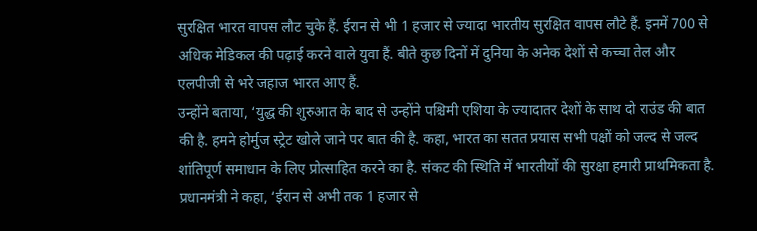सुरक्षित भारत वापस लौट चुके हैं. ईरान से भी 1 हजार से ज्यादा भारतीय सुरक्षित वापस लौटे हैं. इनमें 700 से अधिक मेडिकल की पढ़ाई करने वाले युवा हैं. बीते कुछ दिनों में दुनिया के अनेक देशों से कच्चा तेल और एलपीजी से भरे जहाज भारत आए हैं.
उन्होंने बताया, ‘युद्ध की शुरुआत के बाद से उन्होंने पश्चिमी एशिया के ज्यादातर देशों के साथ दो राउंड की बात की है. हमने होर्मुज स्ट्रेट खोले जाने पर बात की है. कहा, भारत का सतत प्रयास सभी पक्षों को जल्द से जल्द शांतिपूर्ण समाधान के लिए प्रोत्साहित करने का है. संकट की स्थिति में भारतीयों की सुरक्षा हमारी प्राथमिकता है.
प्रधानमंत्री ने कहा, ‘ईरान से अभी तक 1 हजार से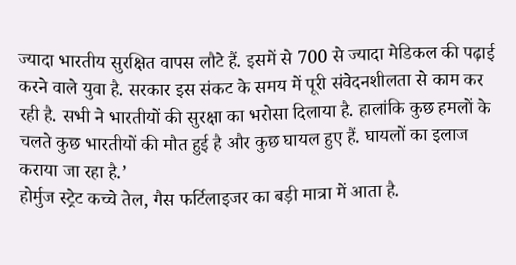ज्यादा भारतीय सुरक्षित वापस लौटे हैं. इसमें से 700 से ज्यादा मेडिकल की पढ़ाई करने वाले युवा है. सरकार इस संकट के समय में पूरी संवेदनशीलता से काम कर रही है. सभी ने भारतीयों की सुरक्षा का भरोसा दिलाया है. हालांकि कुछ हमलों के चलते कुछ भारतीयों की मौत हुई है और कुछ घायल हुए हैं. घायलों का इलाज कराया जा रहा है.’
होर्मुज स्ट्रेट कच्चे तेल, गैस फर्टिलाइजर का बड़ी मात्रा में आता है.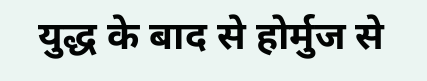युद्ध के बाद से होर्मुज से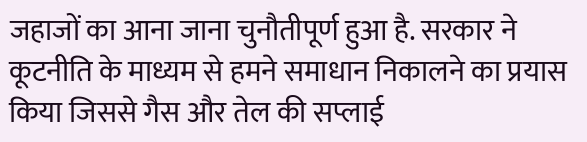जहाजों का आना जाना चुनौतीपूर्ण हुआ है. सरकार ने कूटनीति के माध्यम से हमने समाधान निकालने का प्रयास किया जिससे गैस और तेल की सप्लाई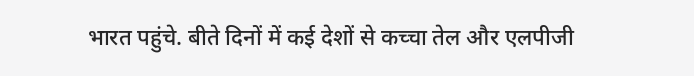भारत पहुंचे. बीते दिनों में कई देशों से कच्चा तेल और एलपीजी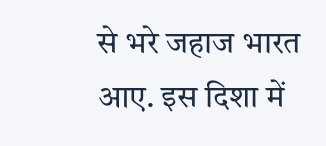से भरे जहाज भारत आए. इस दिशा में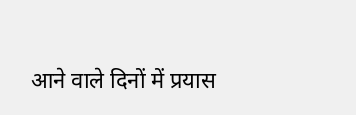आने वाले दिनों में प्रयास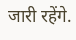जारी रहेंगे.